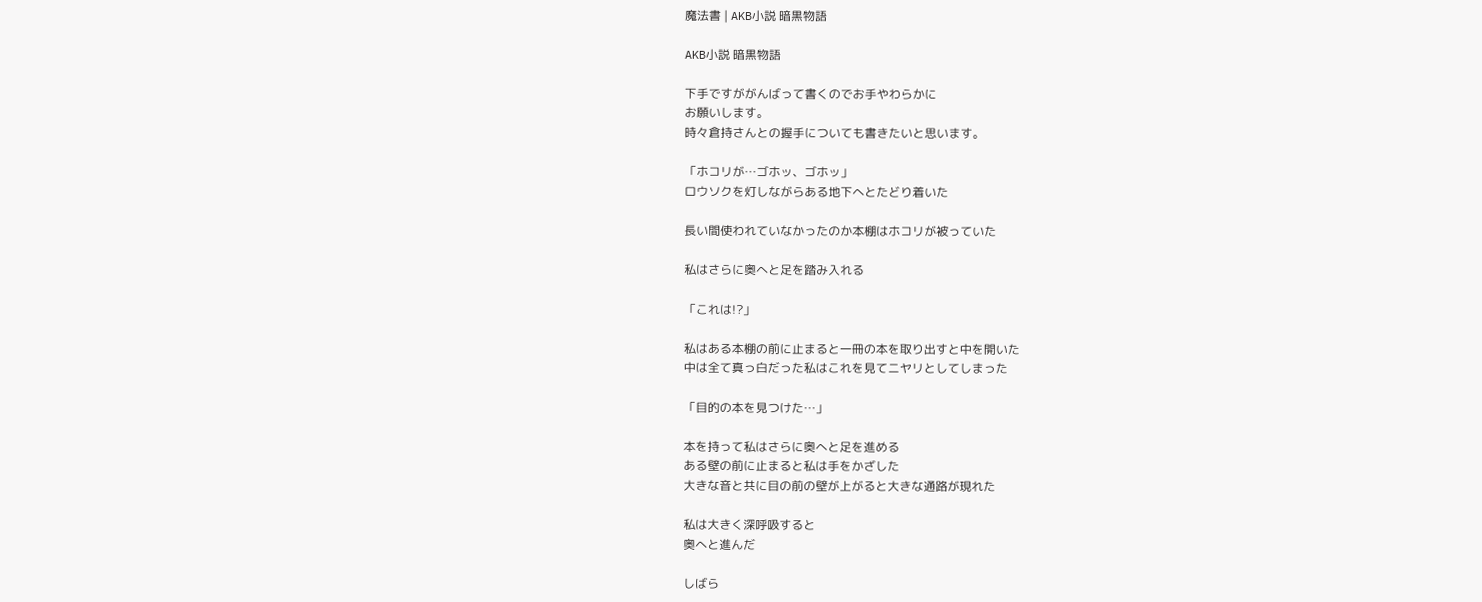魔法書 | AKB小説 暗黒物語

AKB小説 暗黒物語

下手ですががんばって書くのでお手やわらかに
お願いします。
時々倉持さんとの握手についても書きたいと思います。

「ホコリが…ゴホッ、ゴホッ」
ロウソクを灯しながらある地下へとたどり着いた

長い間使われていなかったのか本棚はホコリが被っていた

私はさらに奥へと足を踏み入れる

「これは!?」

私はある本棚の前に止まると一冊の本を取り出すと中を開いた
中は全て真っ白だった私はこれを見てニヤリとしてしまった

「目的の本を見つけた…」

本を持って私はさらに奥へと足を進める
ある壁の前に止まると私は手をかざした
大きな音と共に目の前の壁が上がると大きな通路が現れた

私は大きく深呼吸すると
奥へと進んだ

しばら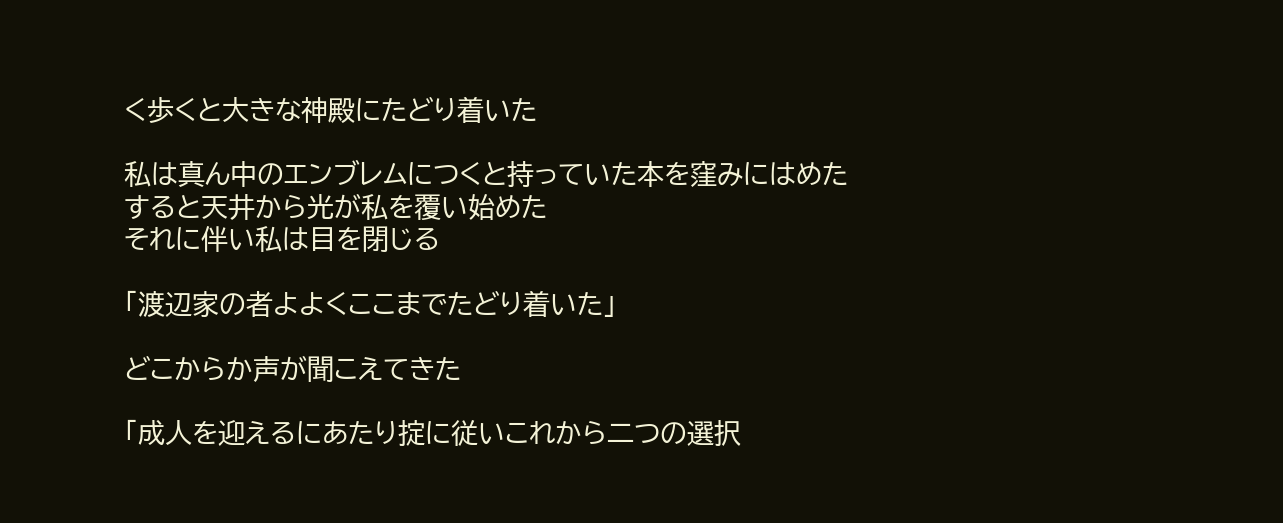く歩くと大きな神殿にたどり着いた

私は真ん中のエンブレムにつくと持っていた本を窪みにはめた
すると天井から光が私を覆い始めた
それに伴い私は目を閉じる

「渡辺家の者よよくここまでたどり着いた」

どこからか声が聞こえてきた

「成人を迎えるにあたり掟に従いこれから二つの選択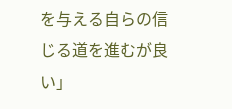を与える自らの信じる道を進むが良い」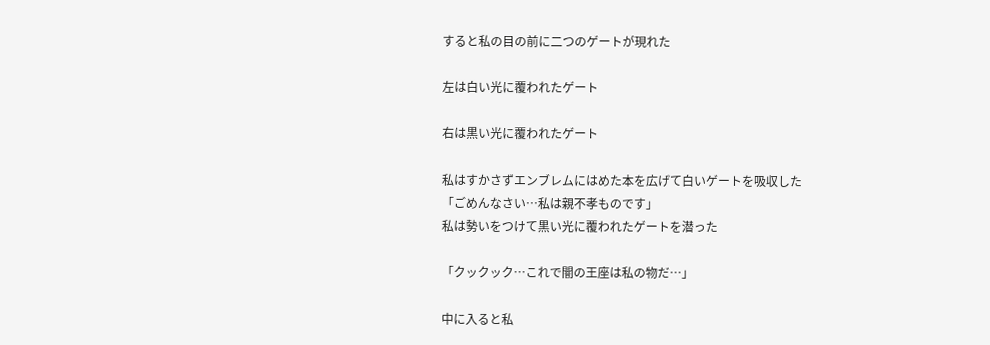すると私の目の前に二つのゲートが現れた

左は白い光に覆われたゲート

右は黒い光に覆われたゲート

私はすかさずエンブレムにはめた本を広げて白いゲートを吸収した
「ごめんなさい…私は親不孝ものです」
私は勢いをつけて黒い光に覆われたゲートを潜った

「クックック…これで闇の王座は私の物だ…」

中に入ると私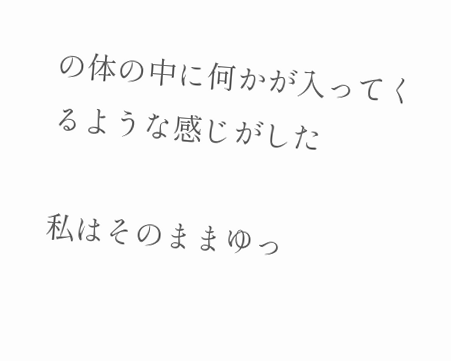の体の中に何かが入ってくるような感じがした

私はそのままゆっ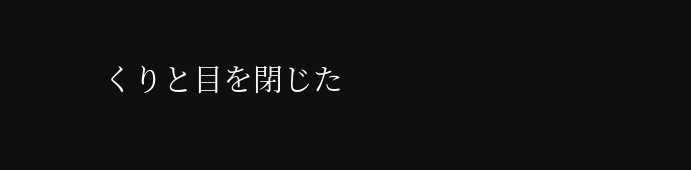くりと目を閉じた